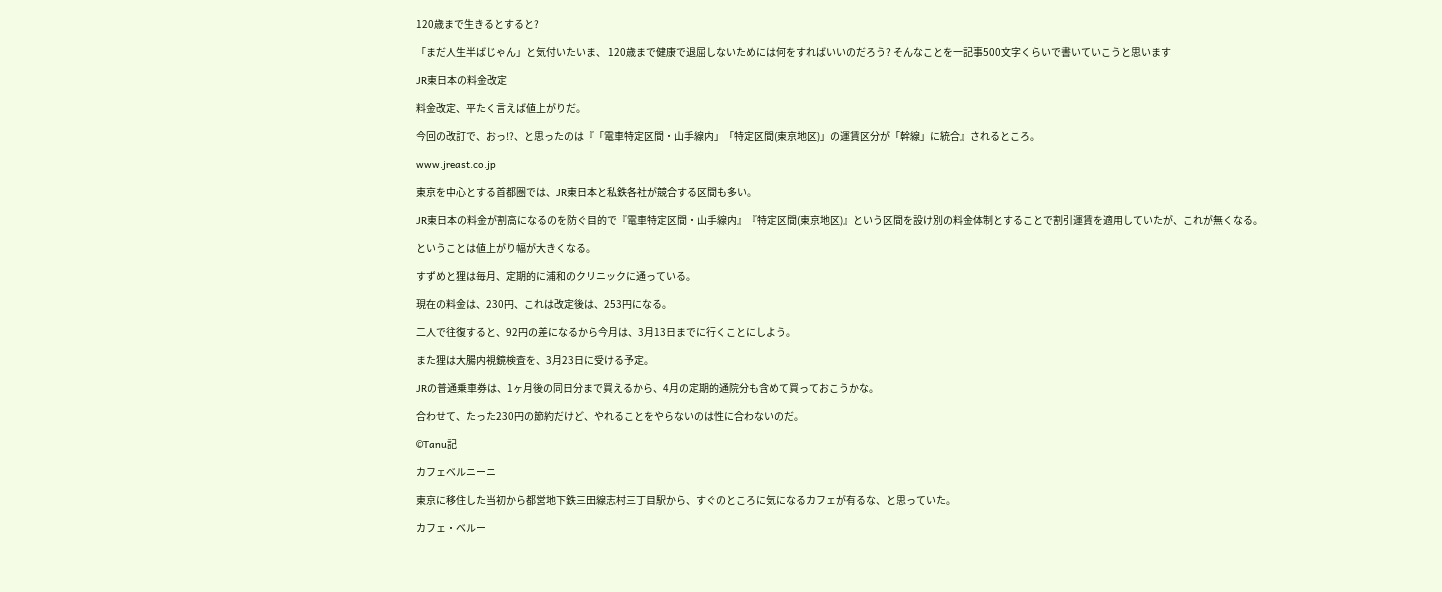120歳まで生きるとすると?

「まだ人生半ばじゃん」と気付いたいま、 120歳まで健康で退屈しないためには何をすればいいのだろう? そんなことを一記事500文字くらいで書いていこうと思います

JR東日本の料金改定

料金改定、平たく言えば値上がりだ。

今回の改訂で、おっ!?、と思ったのは『「電車特定区間・山手線内」「特定区間(東京地区)」の運賃区分が「幹線」に統合』されるところ。

www.jreast.co.jp

東京を中心とする首都圏では、JR東日本と私鉄各社が競合する区間も多い。

JR東日本の料金が割高になるのを防ぐ目的で『電車特定区間・山手線内』『特定区間(東京地区)』という区間を設け別の料金体制とすることで割引運賃を適用していたが、これが無くなる。

ということは値上がり幅が大きくなる。

すずめと狸は毎月、定期的に浦和のクリニックに通っている。

現在の料金は、230円、これは改定後は、253円になる。

二人で往復すると、92円の差になるから今月は、3月13日までに行くことにしよう。

また狸は大腸内視鏡検査を、3月23日に受ける予定。

JRの普通乗車券は、1ヶ月後の同日分まで買えるから、4月の定期的通院分も含めて買っておこうかな。

合わせて、たった230円の節約だけど、やれることをやらないのは性に合わないのだ。

©Tanu記

カフェベルニーニ

東京に移住した当初から都営地下鉄三田線志村三丁目駅から、すぐのところに気になるカフェが有るな、と思っていた。

カフェ・ベルー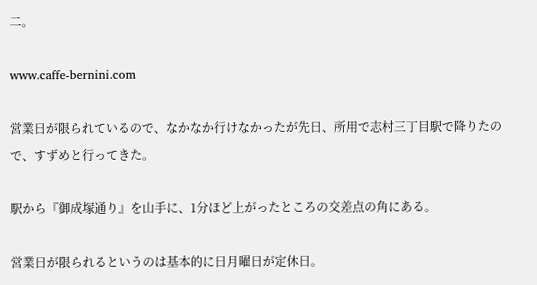二。

www.caffe-bernini.com

営業日が限られているので、なかなか行けなかったが先日、所用で志村三丁目駅で降りたので、すずめと行ってきた。

駅から『御成塚通り』を山手に、1分ほど上がったところの交差点の角にある。

営業日が限られるというのは基本的に日月曜日が定休日。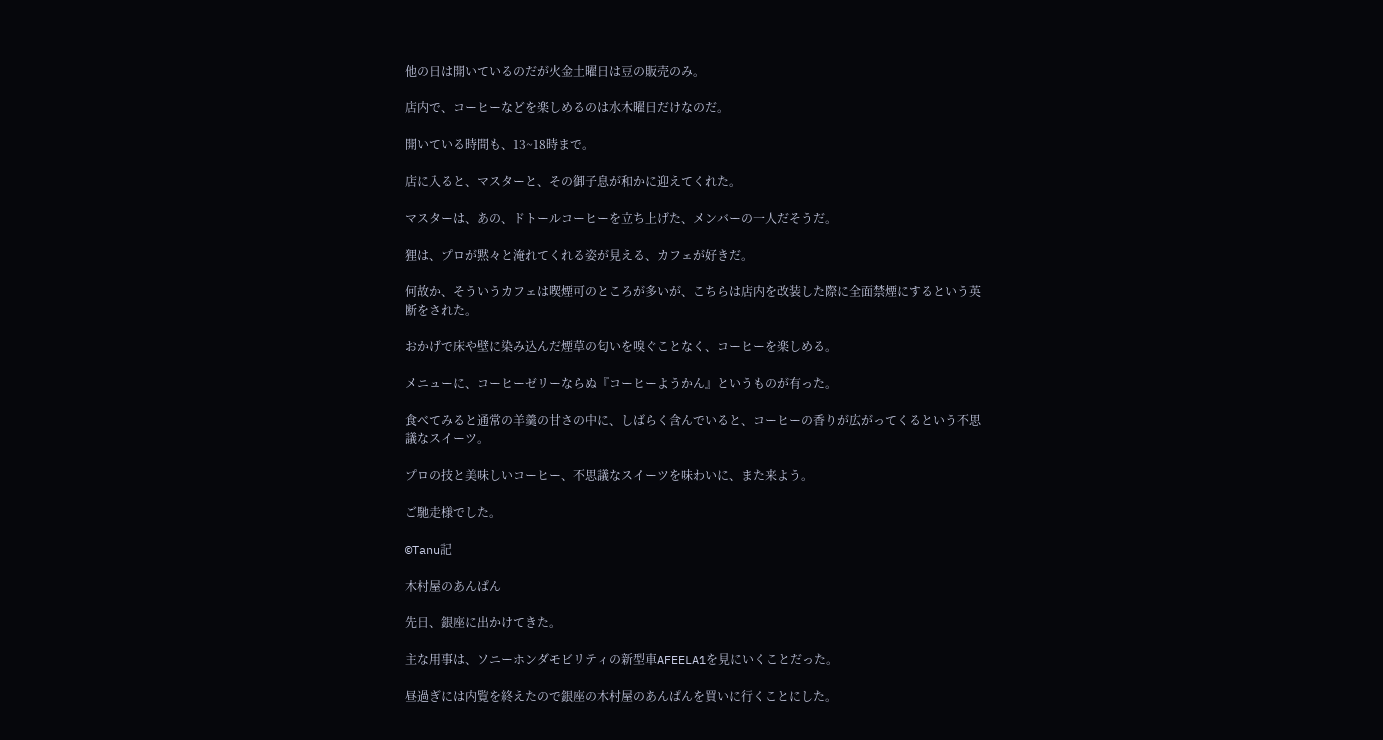他の日は開いているのだが火金土曜日は豆の販売のみ。

店内で、コーヒーなどを楽しめるのは水木曜日だけなのだ。

開いている時間も、13~18時まで。

店に入ると、マスターと、その御子息が和かに迎えてくれた。

マスターは、あの、ドトールコーヒーを立ち上げた、メンバーの一人だそうだ。

狸は、プロが黙々と淹れてくれる姿が見える、カフェが好きだ。

何故か、そういうカフェは喫煙可のところが多いが、こちらは店内を改装した際に全面禁煙にするという英断をされた。

おかげで床や壁に染み込んだ煙草の匂いを嗅ぐことなく、コーヒーを楽しめる。

メニューに、コーヒーゼリーならぬ『コーヒーようかん』というものが有った。

食べてみると通常の羊羹の甘さの中に、しばらく含んでいると、コーヒーの香りが広がってくるという不思議なスイーツ。

プロの技と美味しいコーヒー、不思議なスイーツを味わいに、また来よう。

ご馳走様でした。

©Tanu記

木村屋のあんぱん

先日、銀座に出かけてきた。

主な用事は、ソニーホンダモビリティの新型車AFEELA1を見にいくことだった。

昼過ぎには内覧を終えたので銀座の木村屋のあんぱんを買いに行くことにした。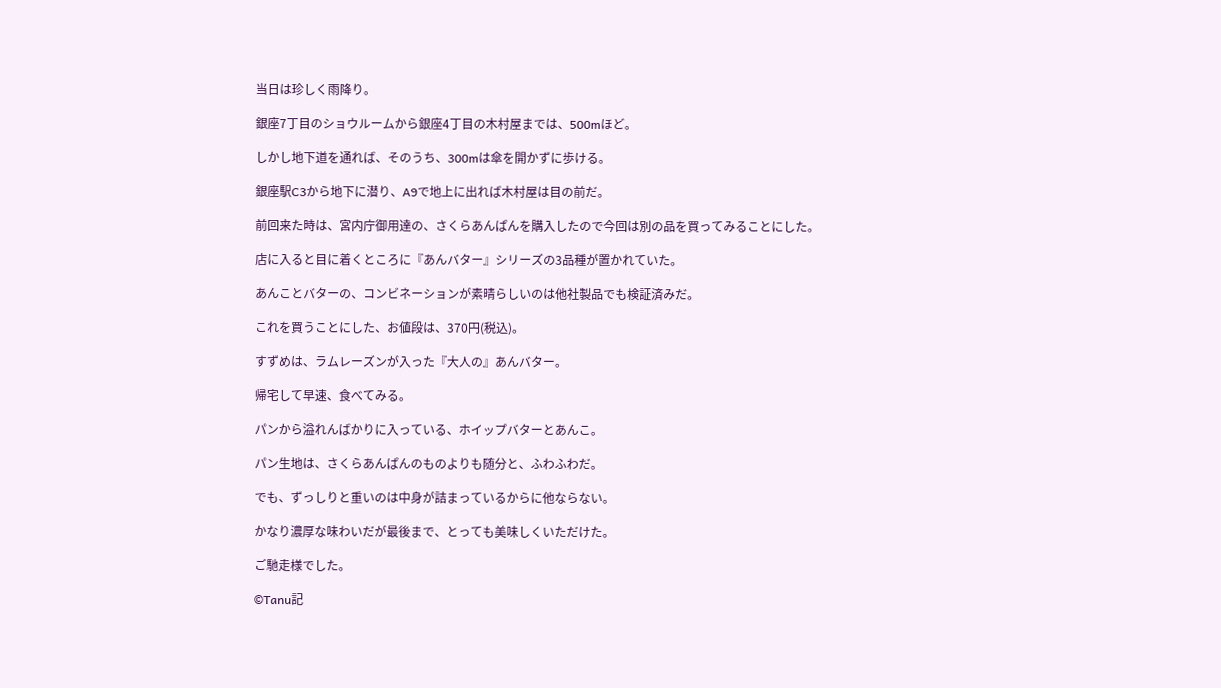当日は珍しく雨降り。

銀座7丁目のショウルームから銀座4丁目の木村屋までは、500mほど。

しかし地下道を通れば、そのうち、300mは傘を開かずに歩ける。

銀座駅C3から地下に潜り、A9で地上に出れば木村屋は目の前だ。

前回来た時は、宮内庁御用達の、さくらあんぱんを購入したので今回は別の品を買ってみることにした。

店に入ると目に着くところに『あんバター』シリーズの3品種が置かれていた。

あんことバターの、コンビネーションが素晴らしいのは他社製品でも検証済みだ。

これを買うことにした、お値段は、370円(税込)。

すずめは、ラムレーズンが入った『大人の』あんバター。

帰宅して早速、食べてみる。

パンから溢れんばかりに入っている、ホイップバターとあんこ。

パン生地は、さくらあんぱんのものよりも随分と、ふわふわだ。

でも、ずっしりと重いのは中身が詰まっているからに他ならない。

かなり濃厚な味わいだが最後まで、とっても美味しくいただけた。

ご馳走様でした。

©Tanu記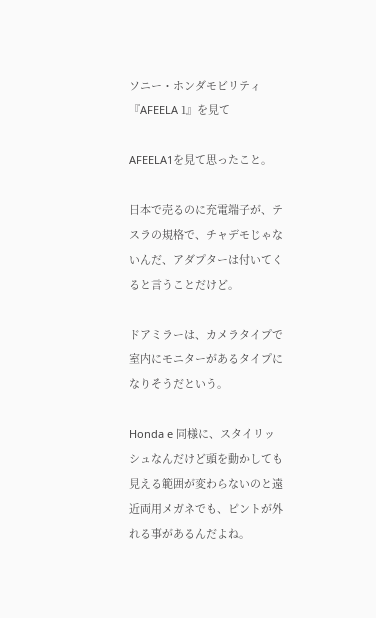ソニー・ホンダモビリティ『AFEELA 1』を見て

AFEELA1を見て思ったこと。

日本で売るのに充電端子が、テスラの規格で、チャデモじゃないんだ、アダプターは付いてくると言うことだけど。

ドアミラーは、カメラタイプで室内にモニターがあるタイプになりそうだという。

Honda e 同様に、スタイリッシュなんだけど頭を動かしても見える範囲が変わらないのと遠近両用メガネでも、ピントが外れる事があるんだよね。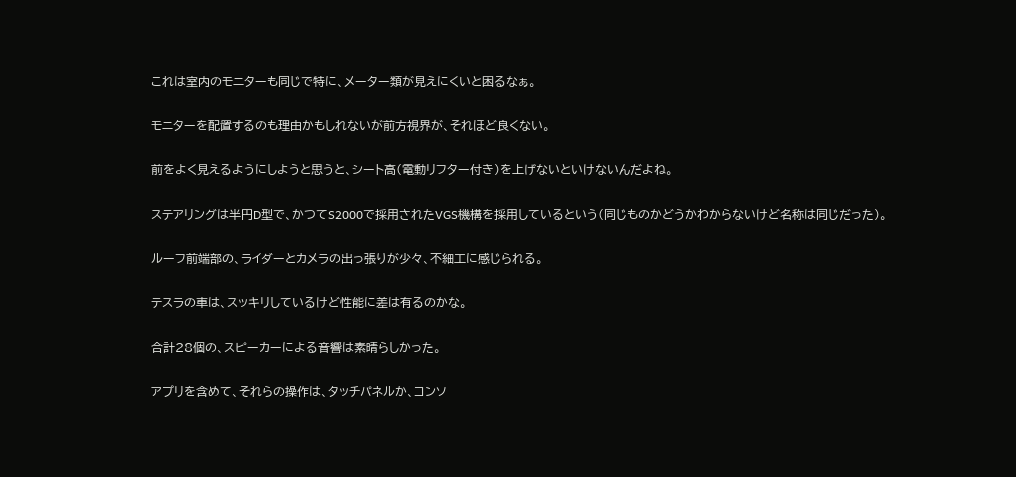これは室内のモニターも同じで特に、メーター類が見えにくいと困るなぁ。

モニターを配置するのも理由かもしれないが前方視界が、それほど良くない。

前をよく見えるようにしようと思うと、シート高(電動リフター付き)を上げないといけないんだよね。

ステアリングは半円D型で、かつてS2000で採用されたVGS機構を採用しているという(同じものかどうかわからないけど名称は同じだった)。

ルーフ前端部の、ライダーとカメラの出っ張りが少々、不細工に感じられる。

テスラの車は、スッキリしているけど性能に差は有るのかな。

合計28個の、スピーカーによる音響は素晴らしかった。

アプリを含めて、それらの操作は、タッチパネルか、コンソ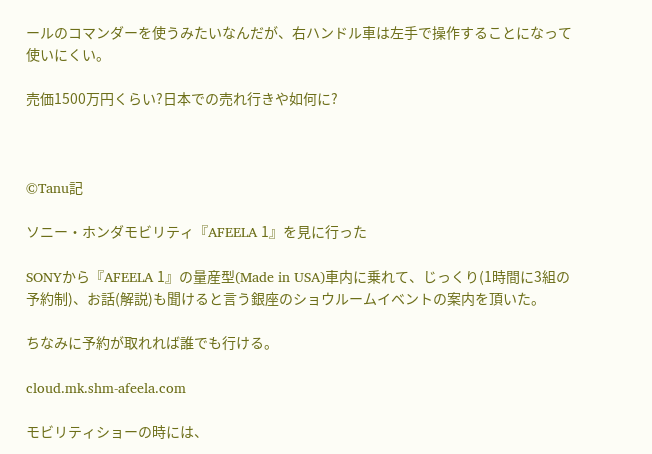ールのコマンダーを使うみたいなんだが、右ハンドル車は左手で操作することになって使いにくい。

売価1500万円くらい?日本での売れ行きや如何に?



©Tanu記

ソニー・ホンダモビリティ『AFEELA 1』を見に行った

SONYから『AFEELA 1』の量産型(Made in USA)車内に乗れて、じっくり(1時間に3組の予約制)、お話(解説)も聞けると言う銀座のショウルームイベントの案内を頂いた。

ちなみに予約が取れれば誰でも行ける。

cloud.mk.shm-afeela.com

モビリティショーの時には、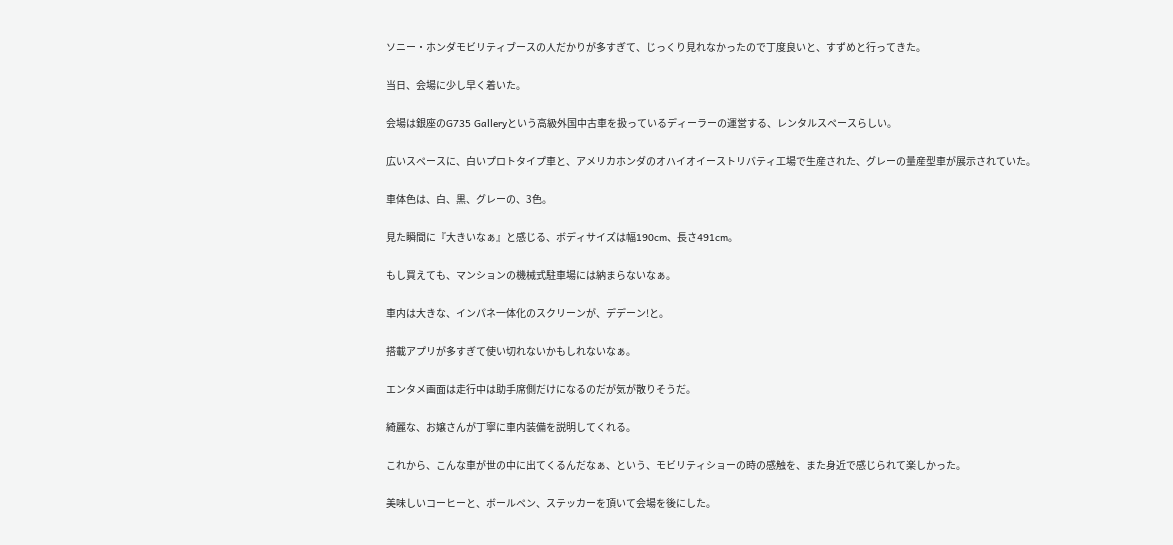ソニー・ホンダモビリティブースの人だかりが多すぎて、じっくり見れなかったので丁度良いと、すずめと行ってきた。

当日、会場に少し早く着いた。

会場は銀座のG735 Galleryという高級外国中古車を扱っているディーラーの運営する、レンタルスペースらしい。

広いスペースに、白いプロトタイプ車と、アメリカホンダのオハイオイーストリバティ工場で生産された、グレーの量産型車が展示されていた。

車体色は、白、黒、グレーの、3色。

見た瞬間に『大きいなぁ』と感じる、ボディサイズは幅190cm、長さ491cm。

もし買えても、マンションの機械式駐車場には納まらないなぁ。

車内は大きな、インパネ一体化のスクリーンが、デデーン!と。

搭載アプリが多すぎて使い切れないかもしれないなぁ。

エンタメ画面は走行中は助手席側だけになるのだが気が散りそうだ。

綺麗な、お嬢さんが丁寧に車内装備を説明してくれる。

これから、こんな車が世の中に出てくるんだなぁ、という、モビリティショーの時の感触を、また身近で感じられて楽しかった。

美味しいコーヒーと、ボールペン、ステッカーを頂いて会場を後にした。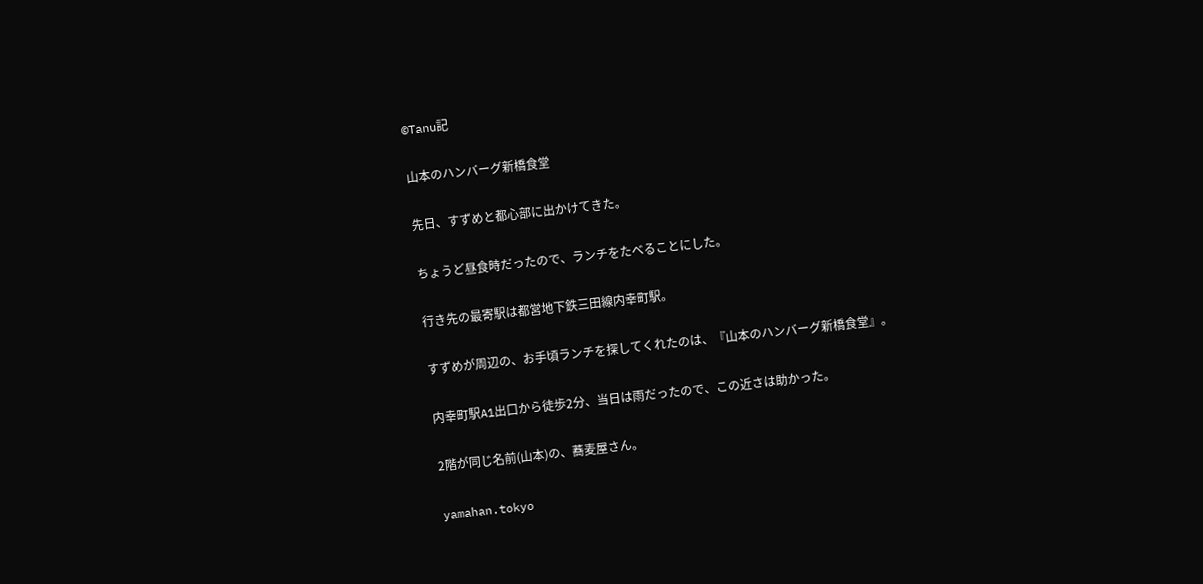©Tanu記

山本のハンバーグ新橋食堂

先日、すずめと都心部に出かけてきた。

ちょうど昼食時だったので、ランチをたべることにした。

行き先の最寄駅は都営地下鉄三田線内幸町駅。

すずめが周辺の、お手頃ランチを探してくれたのは、『山本のハンバーグ新橋食堂』。

内幸町駅A1出口から徒歩2分、当日は雨だったので、この近さは助かった。

2階が同じ名前(山本)の、蕎麦屋さん。

yamahan.tokyo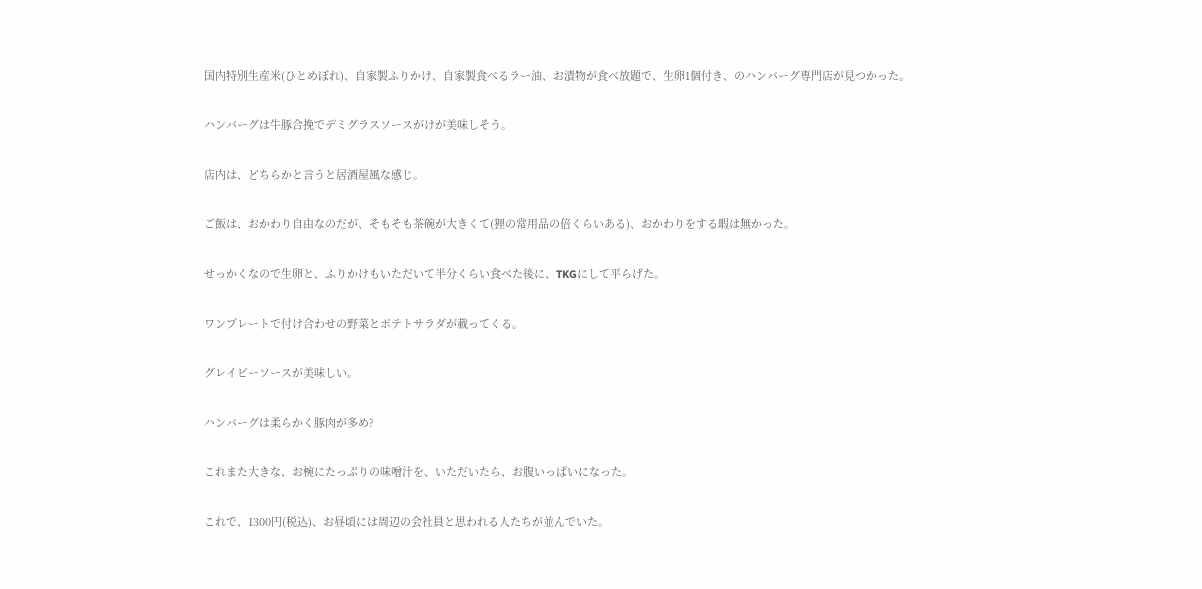国内特別生産米(ひとめぼれ)、自家製ふりかけ、自家製食べるラー油、お漬物が食べ放題で、生卵1個付き、のハンバーグ専門店が見つかった。

ハンバーグは牛豚合挽でデミグラスソースがけが美味しそう。

店内は、どちらかと言うと居酒屋風な感じ。

ご飯は、おかわり自由なのだが、そもそも茶碗が大きくて(狸の常用品の倍くらいある)、おかわりをする暇は無かった。

せっかくなので生卵と、ふりかけもいただいて半分くらい食べた後に、TKGにして平らげた。

ワンプレートで付け合わせの野菜とポテトサラダが載ってくる。

グレイビーソースが美味しい。

ハンバーグは柔らかく豚肉が多め?

これまた大きな、お椀にたっぷりの味噌汁を、いただいたら、お腹いっぱいになった。

これで、1300円(税込)、お昼頃には周辺の会社員と思われる人たちが並んでいた。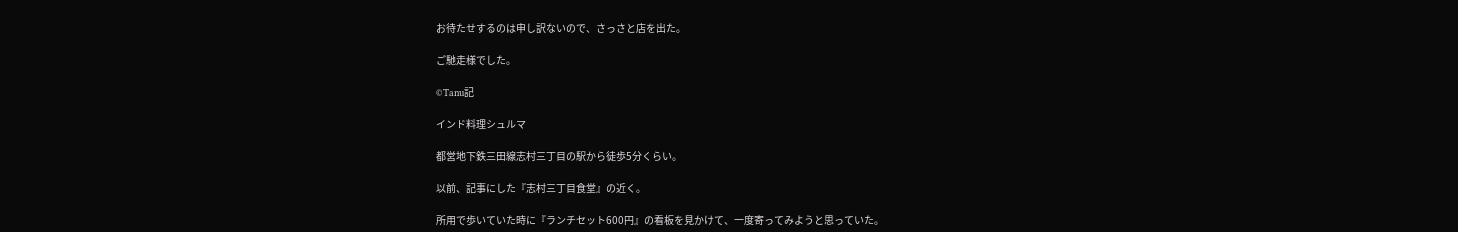お待たせするのは申し訳ないので、さっさと店を出た。

ご馳走様でした。

©Tanu記

インド料理シュルマ

都営地下鉄三田線志村三丁目の駅から徒歩5分くらい。

以前、記事にした『志村三丁目食堂』の近く。

所用で歩いていた時に『ランチセット600円』の看板を見かけて、一度寄ってみようと思っていた。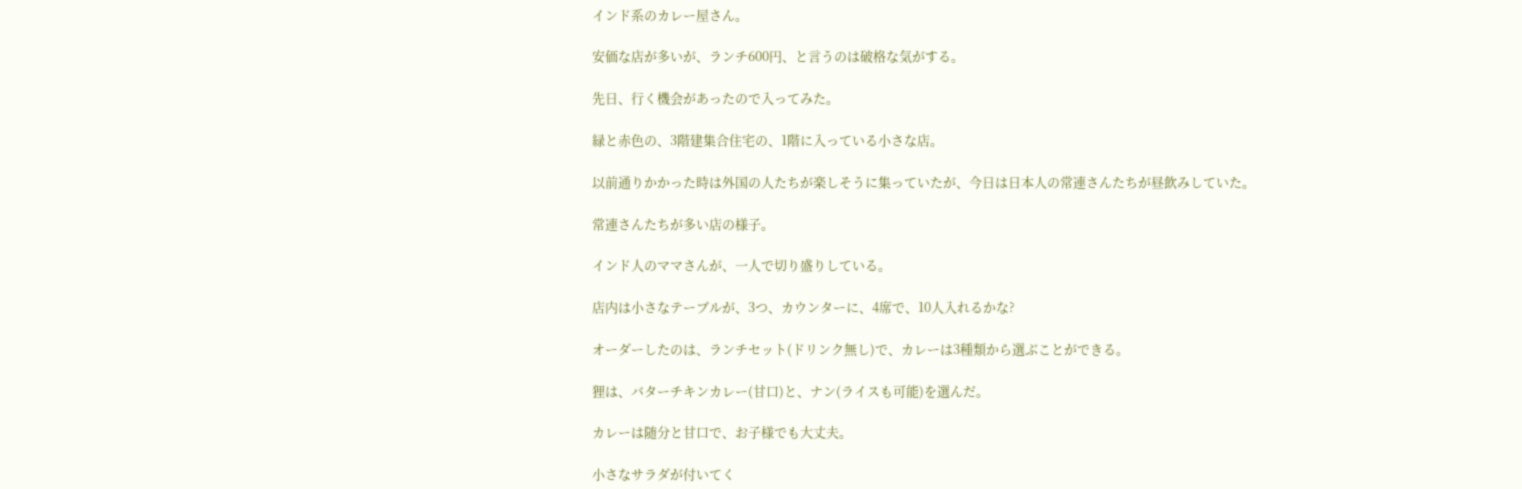インド系のカレー屋さん。

安価な店が多いが、ランチ600円、と言うのは破格な気がする。

先日、行く機会があったので入ってみた。

緑と赤色の、3階建集合住宅の、1階に入っている小さな店。

以前通りかかった時は外国の人たちが楽しそうに集っていたが、今日は日本人の常連さんたちが昼飲みしていた。

常連さんたちが多い店の様子。

インド人のママさんが、一人で切り盛りしている。

店内は小さなテーブルが、3つ、カウンターに、4席で、10人入れるかな?

オーダーしたのは、ランチセット(ドリンク無し)で、カレーは3種類から選ぶことができる。

狸は、バターチキンカレー(甘口)と、ナン(ライスも可能)を選んだ。

カレーは随分と甘口で、お子様でも大丈夫。

小さなサラダが付いてく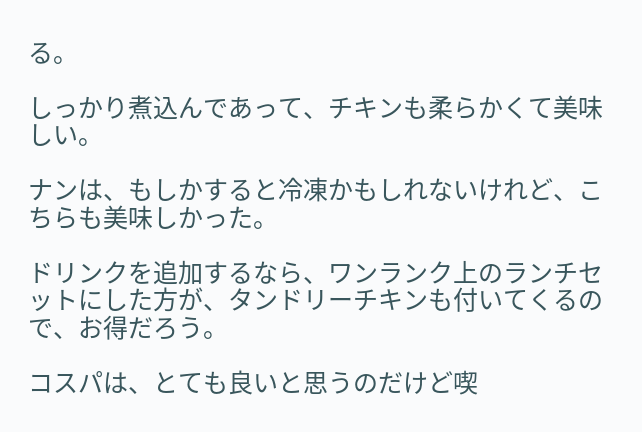る。

しっかり煮込んであって、チキンも柔らかくて美味しい。

ナンは、もしかすると冷凍かもしれないけれど、こちらも美味しかった。

ドリンクを追加するなら、ワンランク上のランチセットにした方が、タンドリーチキンも付いてくるので、お得だろう。

コスパは、とても良いと思うのだけど喫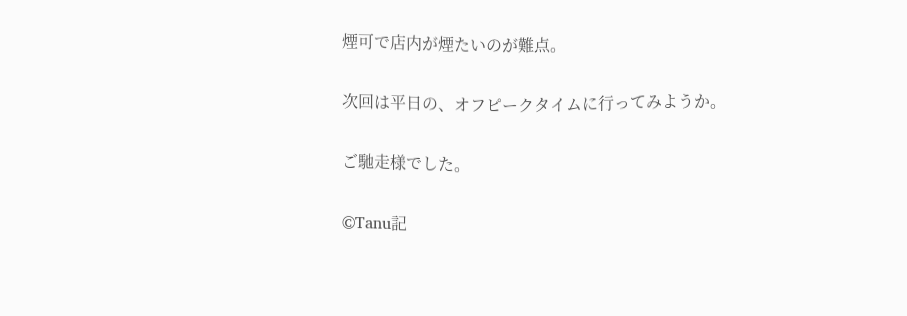煙可で店内が煙たいのが難点。

次回は平日の、オフピークタイムに行ってみようか。

ご馳走様でした。

©Tanu記